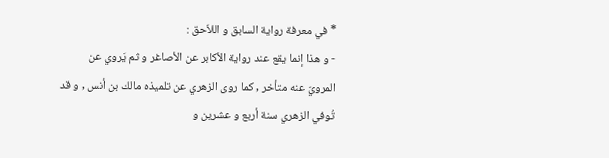* في معرفة رواية السابق و اللاّحق :
- و هذا إنما يقع عند رواية الأكابر عن الأصاغر و ثم يَروي عن المرويّ عنه متأخر , كما روى الزهري عن تلميذه مالك بن أنس , و قد تُوفي الزهري سنة أربع و عشرين و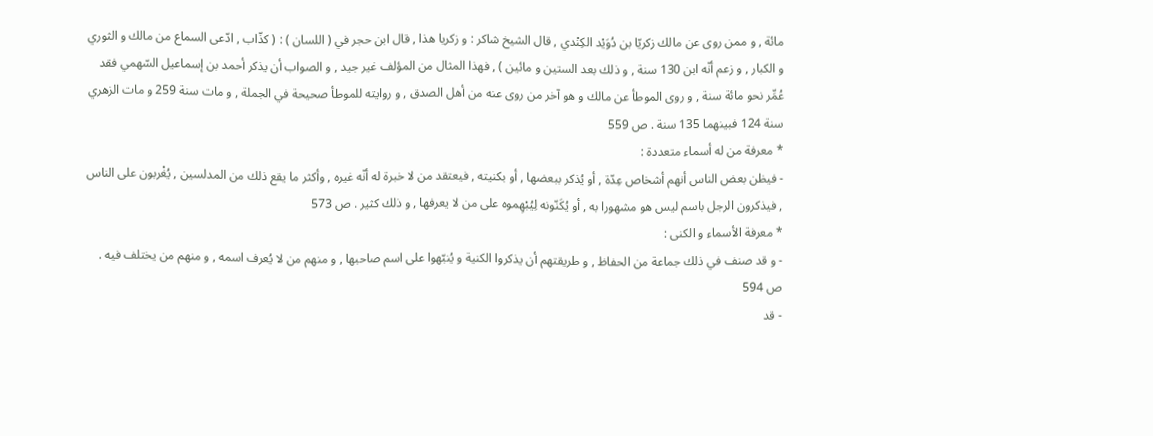مائة , و ممن روى عن مالك زكريّا بن دُوَيْد الكِنْدي , قال الشيخ شاكر : و زكريا هذا , قال ابن حجر في ( اللسان ) : ( كذّاب , ادّعى السماع من مالك و الثوري و الكبار , و زعم أنّه ابن 130 سنة , و ذلك بعد الستين و مائين ) , فهذا المثال من المؤلف غير جيد , و الصواب أن يذكر أحمد بن إسماعيل السّهمي فقد عُمِّر نحو مائة سنة , و روى الموطأ عن مالك و هو آخر من روى عنه من أهل الصدق , و روايته للموطأ صحيحة في الجملة , و مات سنة 259 و مات الزهري سنة 124 فبينهما 135 سنة . ص 559
* معرفة من له أسماء متعددة :
- فيظن بعض الناس أنهم أشخاص عِدّة , أو يُذكر ببعضها , أو بكنيته , فيعتقد من لا خبرة له أنّه غيره , وأكثر ما يقع ذلك من المدلسين , يُغْربون على الناس , فيذكرون الرجل باسم ليس هو مشهورا به , أو يُكَنّونه لِيُبْهِموه على من لا يعرفها , و ذلك كثير . ص 573
* معرفة الأسماء و الكنى :
- و قد صنف في ذلك جماعة من الحفاظ , و طريقتهم أن يذكروا الكنية و يُنبّهوا على اسم صاحبها , و منهم من لا يُعرف اسمه , و منهم من يختلف فيه . ص 594
- قد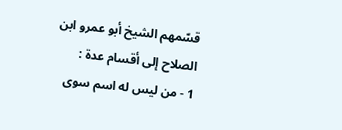قسّمهم الشيخ أبو عمرو ابن الصلاح إلى أقسام عدة :
1 - من ليس له اسم سوى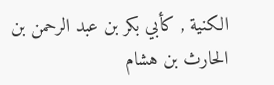الكنية , كأبي بكر بن عبد الرحمن بن الحارث بن هشام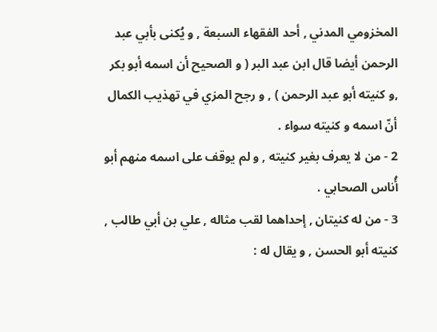المخزومي المدني , أحد الفقهاء السبعة , و يُكنى بأبي عبد الرحمن أيضا قال ابن عبد البر ( و الصحيح أن اسمه أبو بكر ,و كنيته أبو عبد الرحمن ) , و رجح المزي في تهذيب الكمال أنّ اسمه و كنيته سواء .
2 - من لا يعرف بغير كنيته , و لم يوقف على اسمه منهم أبو أُناس الصحابي .
3 - من له كنيتان , إحداهما لقب مثاله , علي بن أبي طالب , كنيته أبو الحسن , و يقال له :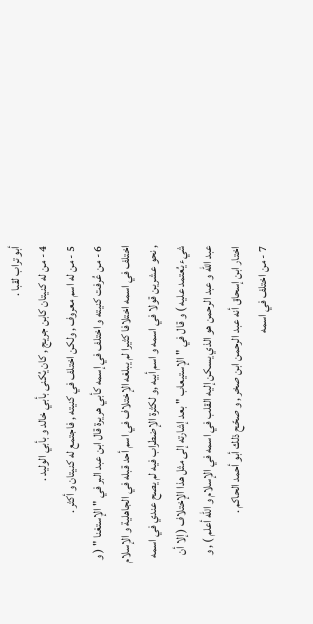أبو تراب لقبا .
4 - من له كنيتان كابن جريج , كان يُكنى بأبي خالد و بأبي الوليد .
5 - من له اسم معروف , ولكن اختلف في كنيته , فاجتمع له كنيتان و أكثر .
6 - من عُرفت كنيته و اختلف في إسمه كأبي هريرة قال ابن عبد البر في " الإستغنا " ( و اختلف في اسمه اختلافا كثيرا لم يبلغه الإختلاف في اسم أحد قبله في الجاهلية و الإسلام , نحو عشرين قولا في اسمه و اسم أبيه ,و لكثرة الإضطراب فيه لم يصح عندي في اسمه شيء يُعتمد عليه ) و قال في " الإستيعاب " بعد إشارته إلى مثل هذا الإختلاف ( إلا أن عبد الله و عبد الرحمن هو الذي يسكن إليه القلب في اسمه في الإسلام و الله أعلم ) , و اختار ابن إسحاق أنه عبد الرحمن ابن صخر , و صحّح ذلك أبو أحمد الحاكم .
7 - من اختلف في اسمه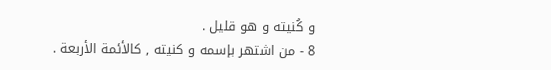و كُنيته و هو قليل .
8 - من اشتهر بإسمه و كنيته , كالأئمة الأربعة .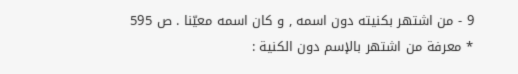9 - من اشتهر بكنيته دون اسمه , و كان اسمه معيّنا . ص 595
* معرفة من اشتهر بالإسم دون الكنية :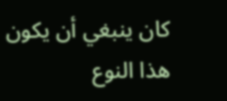كان ينبغي أن يكون هذا النوع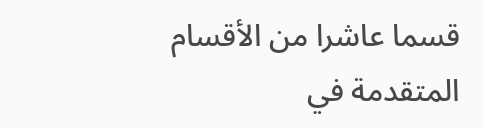قسما عاشرا من الأقسام المتقدمة في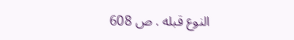النوع قبله . ص 608